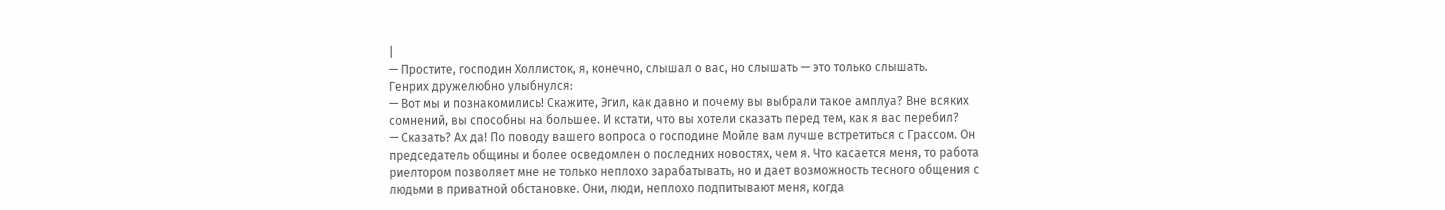|
— Простите, господин Холлисток, я, конечно, слышал о вас, но слышать — это только слышать.
Генрих дружелюбно улыбнулся:
— Вот мы и познакомились! Скажите, Эгил, как давно и почему вы выбрали такое амплуа? Вне всяких сомнений, вы способны на большее. И кстати, что вы хотели сказать перед тем, как я вас перебил?
— Сказать? Ах да! По поводу вашего вопроса о господине Мойле вам лучше встретиться с Грассом. Он председатель общины и более осведомлен о последних новостях, чем я. Что касается меня, то работа риелтором позволяет мне не только неплохо зарабатывать, но и дает возможность тесного общения с людьми в приватной обстановке. Они, люди, неплохо подпитывают меня, когда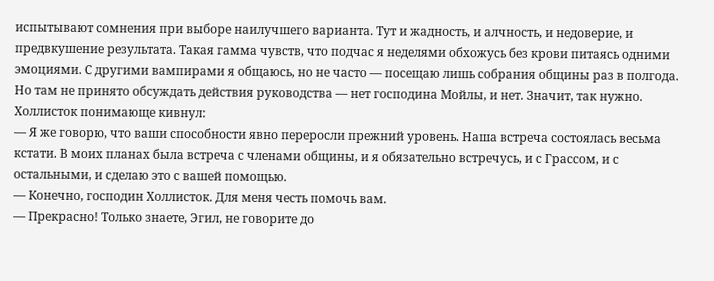испытывают сомнения при выборе наилучшего варианта. Тут и жадность, и алчность, и недоверие, и предвкушение результата. Такая гамма чувств, что подчас я неделями обхожусь без крови питаясь одними эмоциями. С другими вампирами я общаюсь, но не часто — посещаю лишь собрания общины раз в полгода. Но там не принято обсуждать действия руководства — нет господина Мойлы, и нет. Значит, так нужно.
Холлисток понимающе кивнул:
— Я же говорю, что ваши способности явно переросли прежний уровень. Наша встреча состоялась весьма кстати. В моих планах была встреча с членами общины, и я обязательно встречусь, и с Грассом, и с остальными, и сделаю это с вашей помощью.
— Конечно, господин Холлисток. Для меня честь помочь вам.
— Прекрасно! Только знаете, Эгил, не говорите до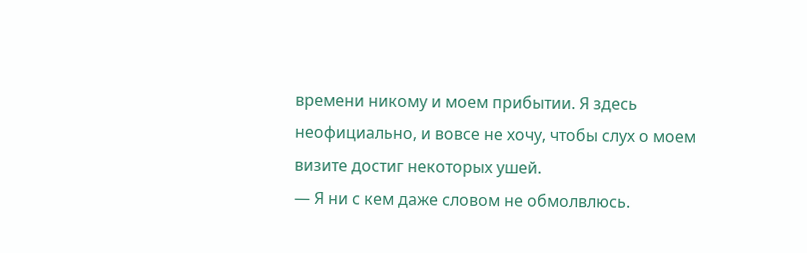времени никому и моем прибытии. Я здесь неофициально, и вовсе не хочу, чтобы слух о моем визите достиг некоторых ушей.
— Я ни с кем даже словом не обмолвлюсь.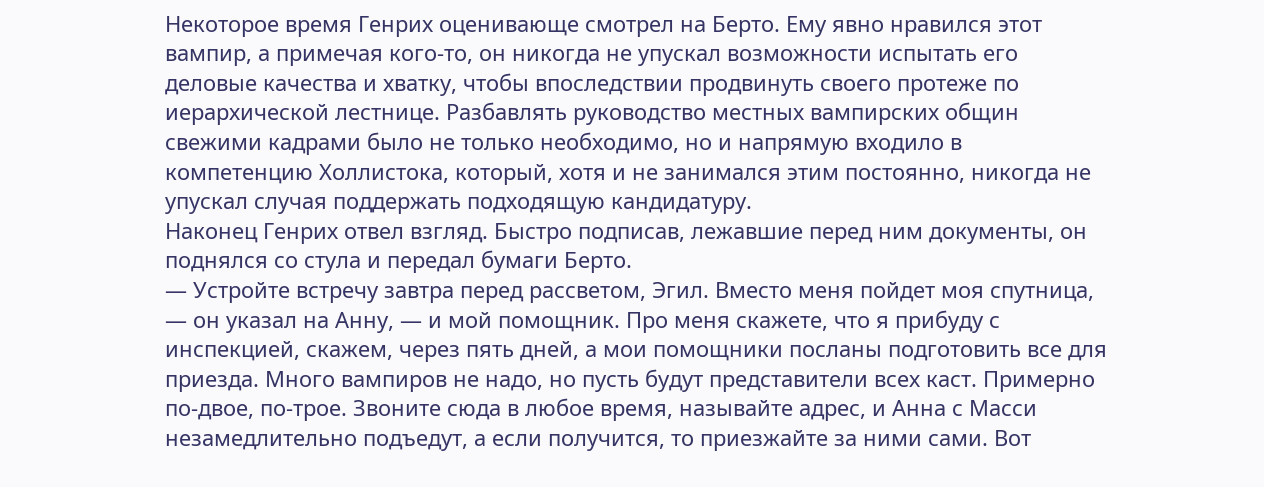Некоторое время Генрих оценивающе смотрел на Берто. Ему явно нравился этот вампир, а примечая кого-то, он никогда не упускал возможности испытать его деловые качества и хватку, чтобы впоследствии продвинуть своего протеже по иерархической лестнице. Разбавлять руководство местных вампирских общин свежими кадрами было не только необходимо, но и напрямую входило в компетенцию Холлистока, который, хотя и не занимался этим постоянно, никогда не упускал случая поддержать подходящую кандидатуру.
Наконец Генрих отвел взгляд. Быстро подписав, лежавшие перед ним документы, он поднялся со стула и передал бумаги Берто.
— Устройте встречу завтра перед рассветом, Эгил. Вместо меня пойдет моя спутница, — он указал на Анну, — и мой помощник. Про меня скажете, что я прибуду с инспекцией, скажем, через пять дней, а мои помощники посланы подготовить все для приезда. Много вампиров не надо, но пусть будут представители всех каст. Примерно по-двое, по-трое. Звоните сюда в любое время, называйте адрес, и Анна с Масси незамедлительно подъедут, а если получится, то приезжайте за ними сами. Вот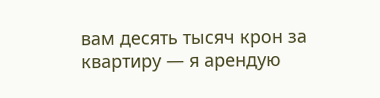вам десять тысяч крон за квартиру — я арендую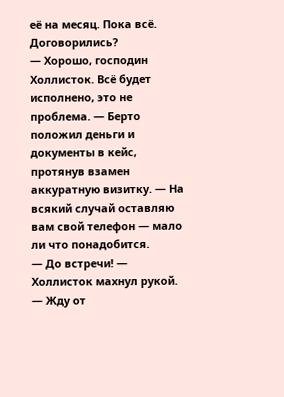её на месяц. Пока всё. Договорились?
— Хорошо, господин Холлисток. Всё будет исполнено, это не проблема. — Берто положил деньги и документы в кейс, протянув взамен аккуратную визитку. — На всякий случай оставляю вам свой телефон — мало ли что понадобится.
— До встречи! — Холлисток махнул рукой. — Жду от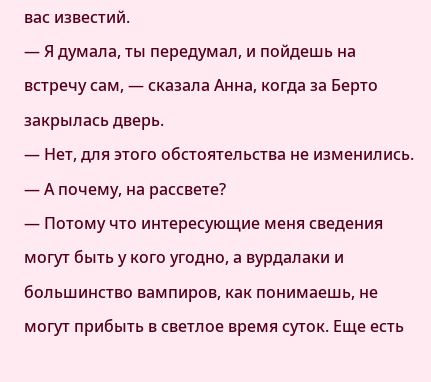вас известий.
— Я думала, ты передумал, и пойдешь на встречу сам, — сказала Анна, когда за Берто закрылась дверь.
— Нет, для этого обстоятельства не изменились.
— А почему, на рассвете?
— Потому что интересующие меня сведения могут быть у кого угодно, а вурдалаки и большинство вампиров, как понимаешь, не могут прибыть в светлое время суток. Еще есть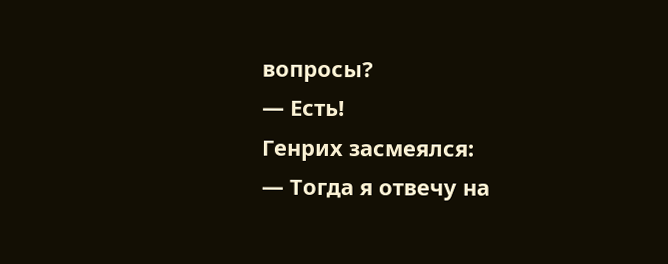вопросы?
— Есть!
Генрих засмеялся:
— Тогда я отвечу на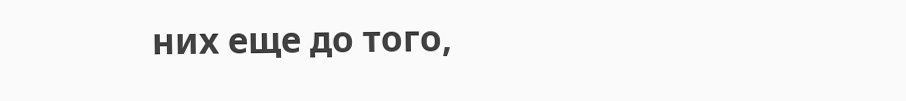них еще до того,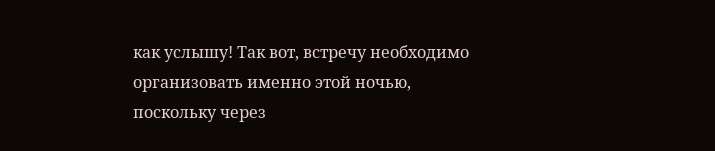как услышу! Так вот, встречу необходимо организовать именно этой ночью, поскольку через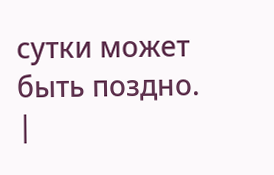сутки может быть поздно. |